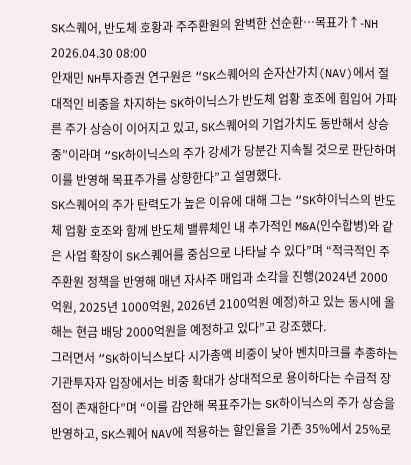SK스퀘어, 반도체 호황과 주주환원의 완벽한 선순환…목표가↑-NH
2026.04.30 08:00
안재민 NH투자증권 연구원은 “SK스퀘어의 순자산가치(NAV)에서 절대적인 비중을 차지하는 SK하이닉스가 반도체 업황 호조에 힘입어 가파른 주가 상승이 이어지고 있고, SK스퀘어의 기업가치도 동반해서 상승 중”이라며 “SK하이닉스의 주가 강세가 당분간 지속될 것으로 판단하며 이를 반영해 목표주가를 상향한다”고 설명했다.
SK스퀘어의 주가 탄력도가 높은 이유에 대해 그는 “SK하이닉스의 반도체 업황 호조와 함께 반도체 밸류체인 내 추가적인 M&A(인수합병)와 같은 사업 확장이 SK스퀘어를 중심으로 나타날 수 있다”며 “적극적인 주주환원 정책을 반영해 매년 자사주 매입과 소각을 진행(2024년 2000억원, 2025년 1000억원, 2026년 2100억원 예정)하고 있는 동시에 올해는 현금 배당 2000억원을 예정하고 있다”고 강조했다.
그러면서 “SK하이닉스보다 시가총액 비중이 낮아 벤치마크를 추종하는 기관투자자 입장에서는 비중 확대가 상대적으로 용이하다는 수급적 장점이 존재한다”며 “이를 감안해 목표주가는 SK하이닉스의 주가 상승을 반영하고, SK스퀘어 NAV에 적용하는 할인율을 기존 35%에서 25%로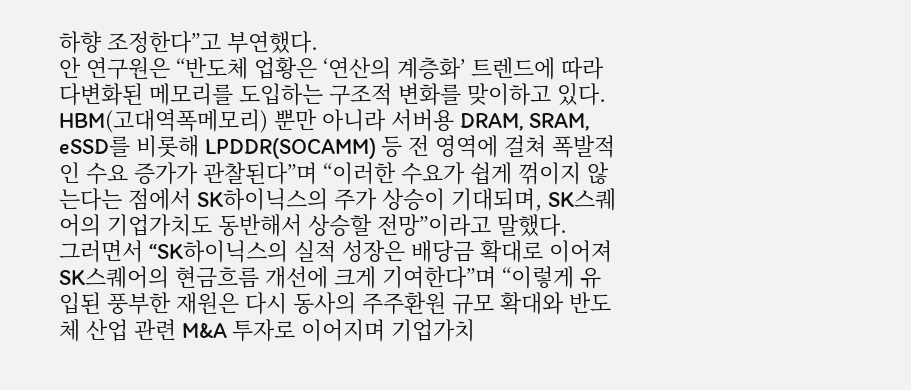하향 조정한다”고 부연했다.
안 연구원은 “반도체 업황은 ‘연산의 계층화’ 트렌드에 따라 다변화된 메모리를 도입하는 구조적 변화를 맞이하고 있다. HBM(고대역폭메모리) 뿐만 아니라 서버용 DRAM, SRAM, eSSD를 비롯해 LPDDR(SOCAMM) 등 전 영역에 걸쳐 폭발적인 수요 증가가 관찰된다”며 “이러한 수요가 쉽게 꺾이지 않는다는 점에서 SK하이닉스의 주가 상승이 기대되며, SK스퀘어의 기업가치도 동반해서 상승할 전망”이라고 말했다.
그러면서 “SK하이닉스의 실적 성장은 배당금 확대로 이어져 SK스퀘어의 현금흐름 개선에 크게 기여한다”며 “이렇게 유입된 풍부한 재원은 다시 동사의 주주환원 규모 확대와 반도체 산업 관련 M&A 투자로 이어지며 기업가치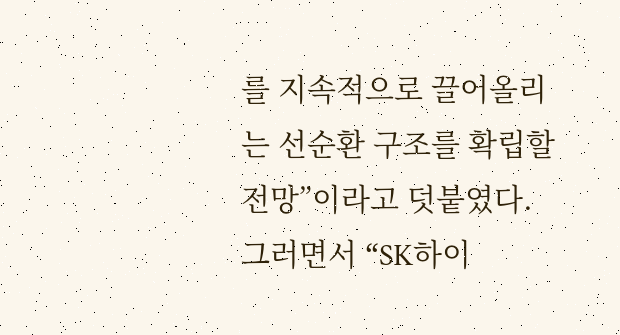를 지속적으로 끌어올리는 선순환 구조를 확립할 전망”이라고 덧붙였다.
그러면서 “SK하이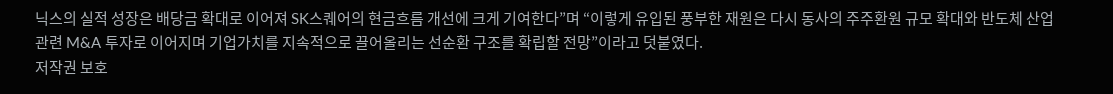닉스의 실적 성장은 배당금 확대로 이어져 SK스퀘어의 현금흐름 개선에 크게 기여한다”며 “이렇게 유입된 풍부한 재원은 다시 동사의 주주환원 규모 확대와 반도체 산업 관련 M&A 투자로 이어지며 기업가치를 지속적으로 끌어올리는 선순환 구조를 확립할 전망”이라고 덧붙였다.
저작권 보호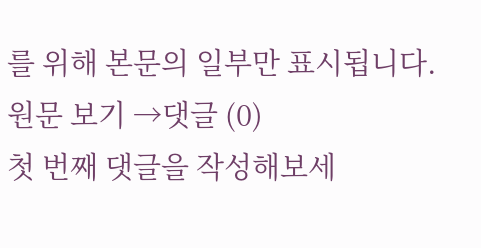를 위해 본문의 일부만 표시됩니다.
원문 보기 →댓글 (0)
첫 번째 댓글을 작성해보세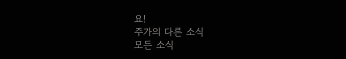요!
주가의 다른 소식
모든 소식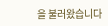을 불러왔습니다